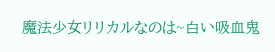魔法少女リリカルなのは~白い吸血鬼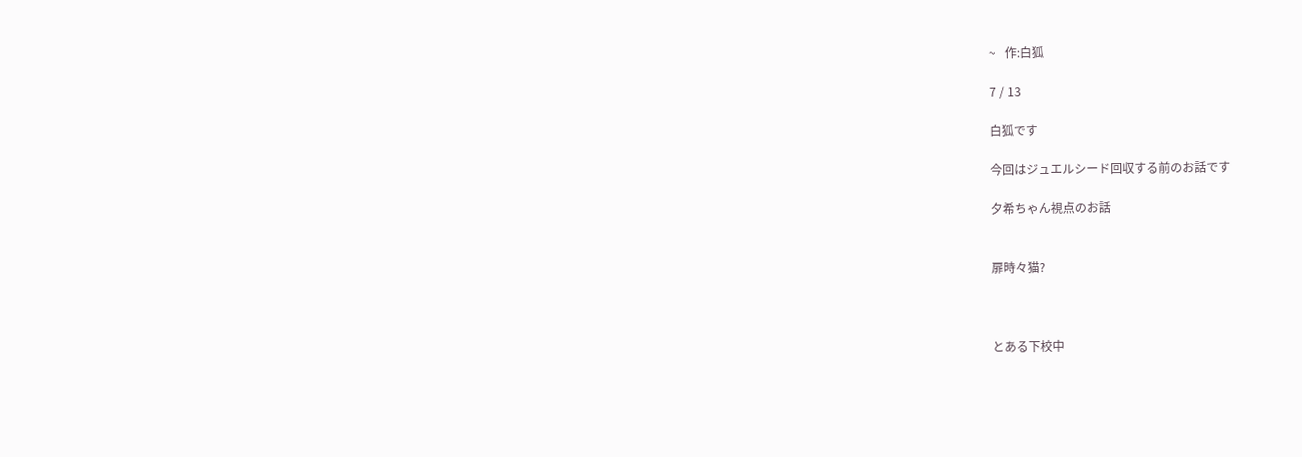~   作:白狐

7 / 13

白狐です

今回はジュエルシード回収する前のお話です

夕希ちゃん視点のお話


扉時々猫?



とある下校中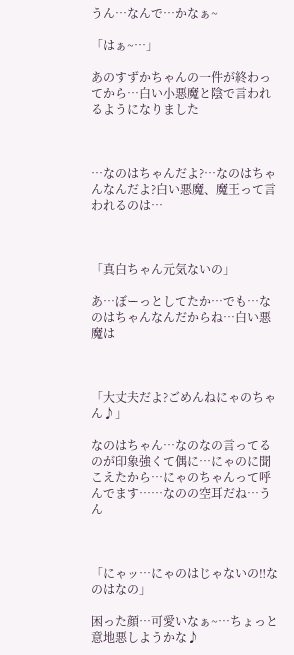うん…なんで…かなぁ~

「はぁ~…」

あのすずかちゃんの一件が終わってから…白い小悪魔と陰で言われるようになりました



…なのはちゃんだよ?…なのはちゃんなんだよ?白い悪魔、魔王って言われるのは…



「真白ちゃん元気ないの」

あ…ぼーっとしてたか…でも…なのはちゃんなんだからね…白い悪魔は



「大丈夫だよ?ごめんねにゃのちゃん♪」

なのはちゃん…なのなの言ってるのが印象強くて偶に…にゃのに聞こえたから…にゃのちゃんって呼んでます……なのの空耳だね…うん



「にゃッ…にゃのはじゃないの‼なのはなの」

困った顔…可愛いなぁ~…ちょっと意地悪しようかな♪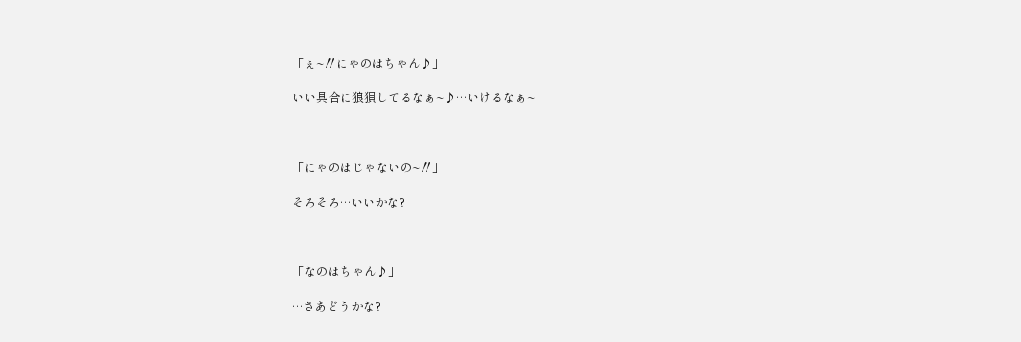「ぇ~‼にゃのはちゃん♪」

いい具合に狼狽してるなぁ~♪…いけるなぁ~



「にゃのはじゃないの~‼」

そろそろ…いいかな?



「なのはちゃん♪」

…さあどうかな?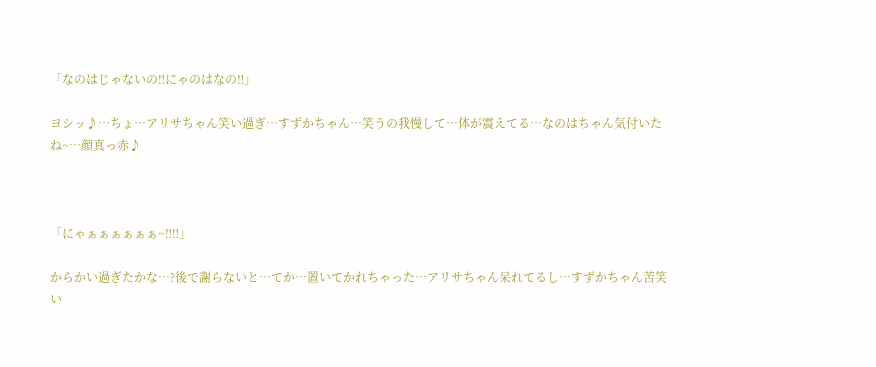「なのはじゃないの‼にゃのはなの‼」

ヨシッ♪…ちょ…アリサちゃん笑い過ぎ…すずかちゃん…笑うの我慢して…体が震えてる…なのはちゃん気付いたね~…顔真っ赤♪



「にゃぁぁぁぁぁぁ~‼‼」

からかい過ぎたかな…?後で謝らないと…てか…置いてかれちゃった…アリサちゃん呆れてるし…すずかちゃん苦笑い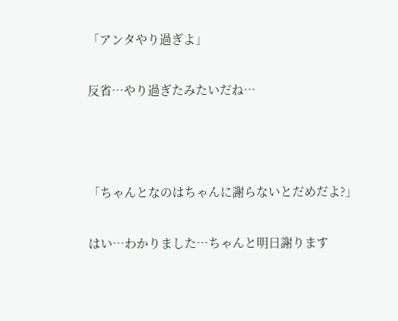「アンタやり過ぎよ」

反省…やり過ぎたみたいだね…



「ちゃんとなのはちゃんに謝らないとだめだよ?」

はい…わかりました…ちゃんと明日謝ります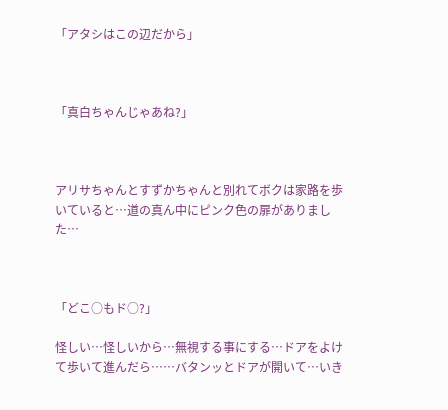「アタシはこの辺だから」



「真白ちゃんじゃあね?」



アリサちゃんとすずかちゃんと別れてボクは家路を歩いていると…道の真ん中にピンク色の扉がありました…



「どこ○もド○?」

怪しい…怪しいから…無視する事にする…ドアをよけて歩いて進んだら……バタンッとドアが開いて…いき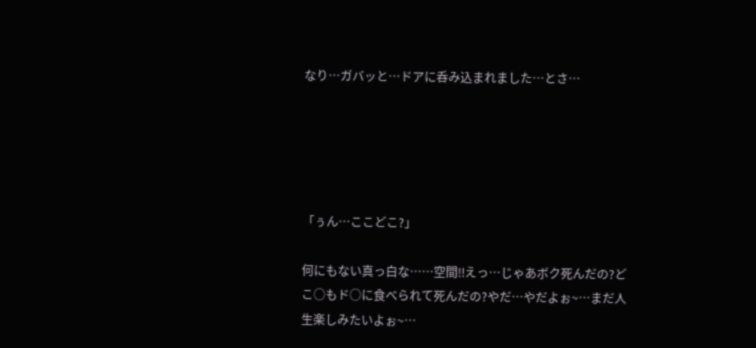なり…ガバッと…ドアに呑み込まれました…とさ…





「ぅん…ここどこ?」

何にもない真っ白な……空間‼えっ…じゃあボク死んだの?どこ○もド○に食べられて死んだの?やだ…やだよぉ~…まだ人生楽しみたいよぉ~…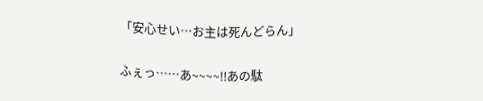「安心せい…お主は死んどらん」

ふぇっ……あ~~~~‼あの駄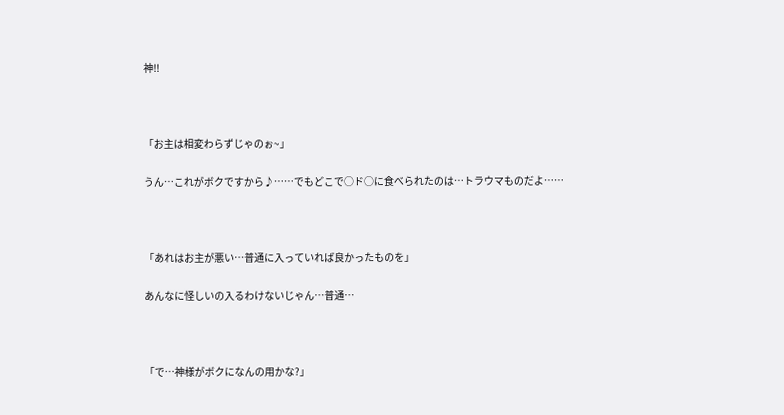神‼



「お主は相変わらずじゃのぉ~」

うん…これがボクですから♪……でもどこで○ド○に食べられたのは…トラウマものだよ……



「あれはお主が悪い…普通に入っていれば良かったものを」

あんなに怪しいの入るわけないじゃん…普通…



「で…神様がボクになんの用かな?」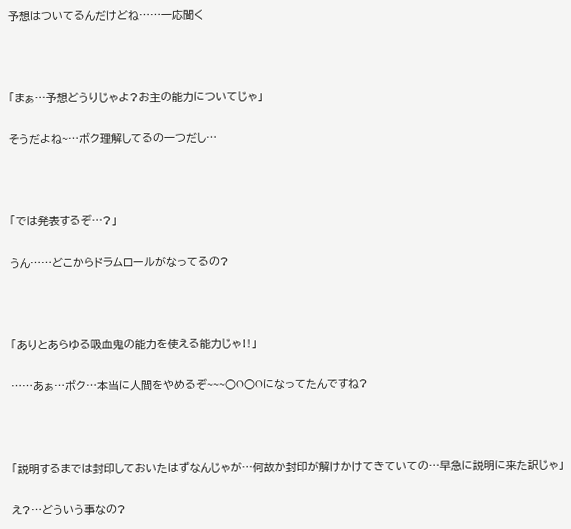予想はついてるんだけどね……一応聞く



「まぁ…予想どうりじゃよ?お主の能力についてじゃ」

そうだよね~…ボク理解してるの一つだし…



「では発表するぞ…?」

うん……どこからドラムロールがなってるの?



「ありとあらゆる吸血鬼の能力を使える能力じゃ‼」

……あぁ…ボク…本当に人間をやめるぞ~~~○O○Oになってたんですね?



「説明するまでは封印しておいたはずなんじゃが…何故か封印が解けかけてきていての…早急に説明に来た訳じゃ」

え?…どういう事なの?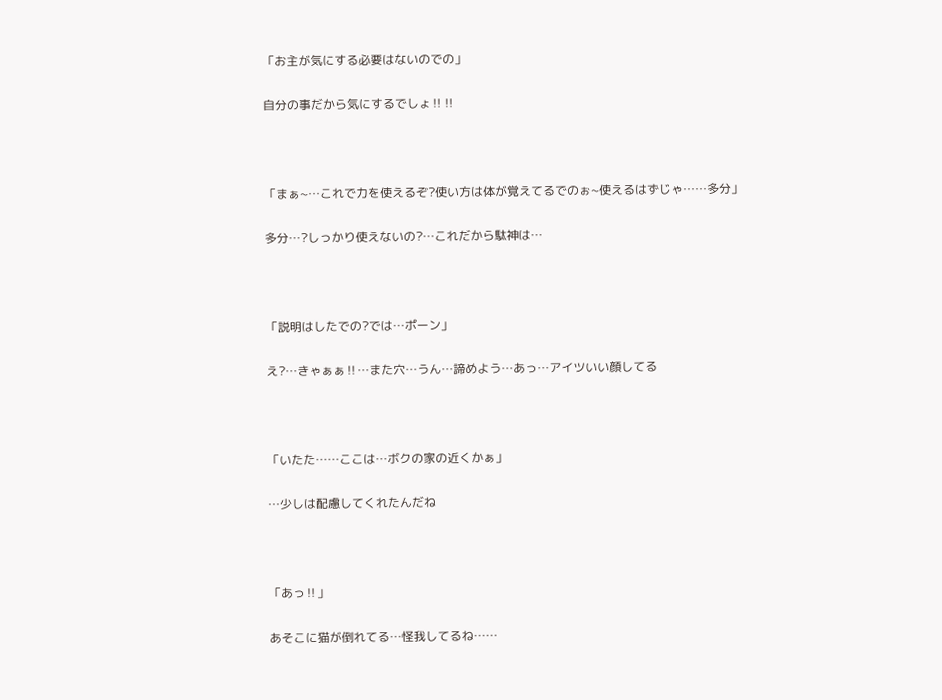「お主が気にする必要はないのでの」

自分の事だから気にするでしょ‼‼



「まぁ~…これで力を使えるぞ?使い方は体が覚えてるでのぉ~使えるはずじゃ……多分」

多分…?しっかり使えないの?…これだから駄神は…



「説明はしたでの?では…ポーン」

え?…きゃぁぁ‼…また穴…うん…諦めよう…あっ…アイツいい顔してる



「いたた……ここは…ボクの家の近くかぁ」

…少しは配慮してくれたんだね



「あっ‼」

あそこに猫が倒れてる…怪我してるね……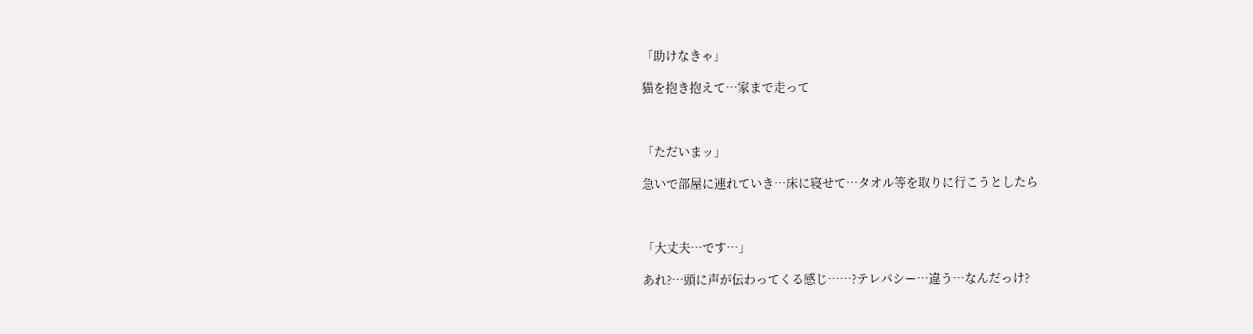「助けなきゃ」

猫を抱き抱えて…家まで走って



「ただいまッ」

急いで部屋に連れていき…床に寝せて…タオル等を取りに行こうとしたら



「大丈夫…です…」

あれ?…頭に声が伝わってくる感じ……?テレパシー…違う…なんだっけ?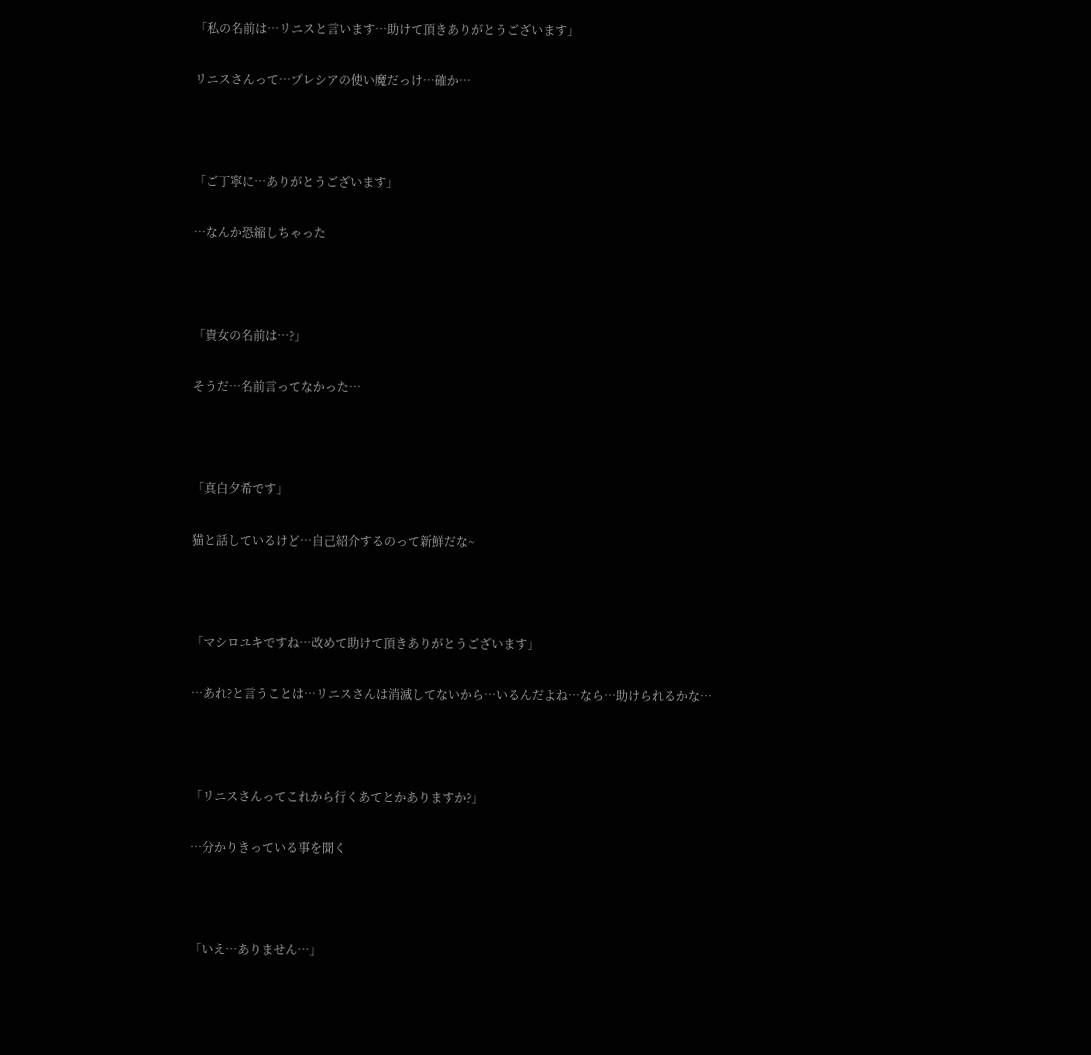「私の名前は…リニスと言います…助けて頂きありがとうございます」

リニスさんって…プレシアの使い魔だっけ…確か…



「ご丁寧に…ありがとうございます」

…なんか恐縮しちゃった



「貴女の名前は…?」

そうだ…名前言ってなかった…



「真白夕希です」

猫と話しているけど…自己紹介するのって新鮮だな~



「マシロユキですね…改めて助けて頂きありがとうございます」

…あれ?と言うことは…リニスさんは消滅してないから…いるんだよね…なら…助けられるかな…



「リニスさんってこれから行くあてとかありますか?」

…分かりきっている事を聞く



「いえ…ありません…」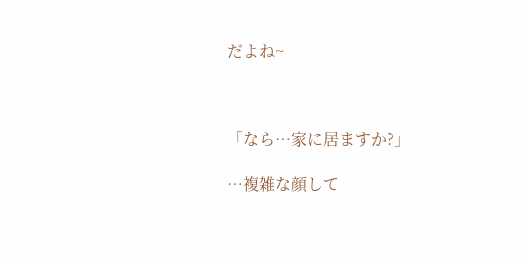だよね~



「なら…家に居ますか?」

…複雑な顔して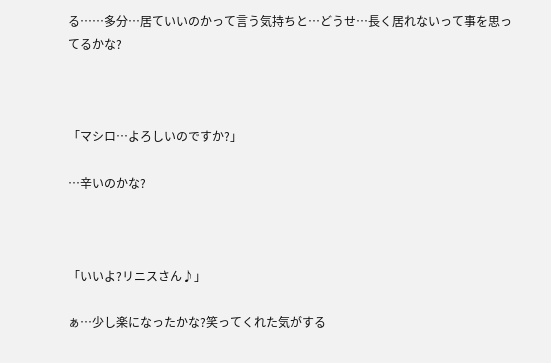る……多分…居ていいのかって言う気持ちと…どうせ…長く居れないって事を思ってるかな?



「マシロ…よろしいのですか?」

…辛いのかな?



「いいよ?リニスさん♪」

ぁ…少し楽になったかな?笑ってくれた気がする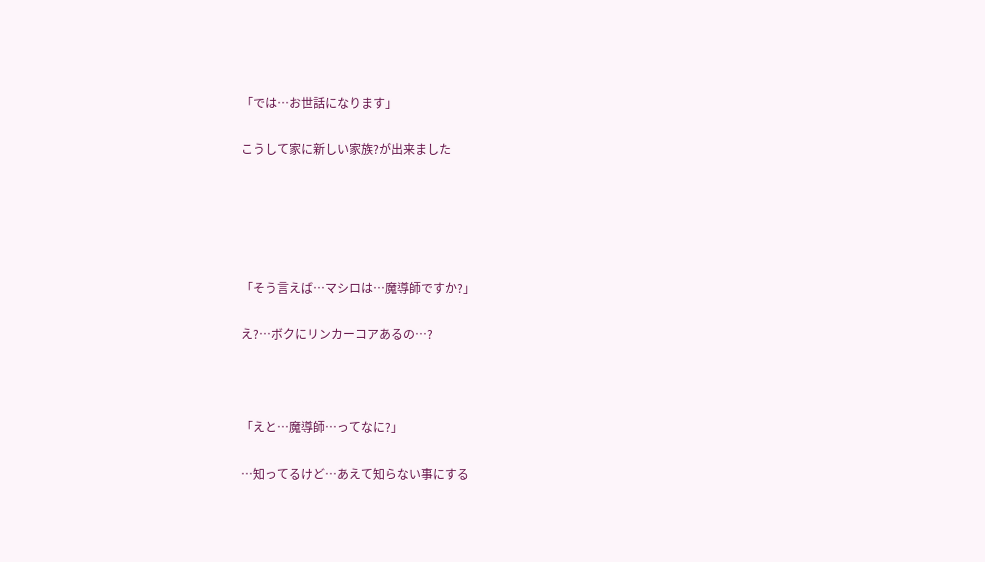「では…お世話になります」

こうして家に新しい家族?が出来ました





「そう言えば…マシロは…魔導師ですか?」

え?…ボクにリンカーコアあるの…?



「えと…魔導師…ってなに?」

…知ってるけど…あえて知らない事にする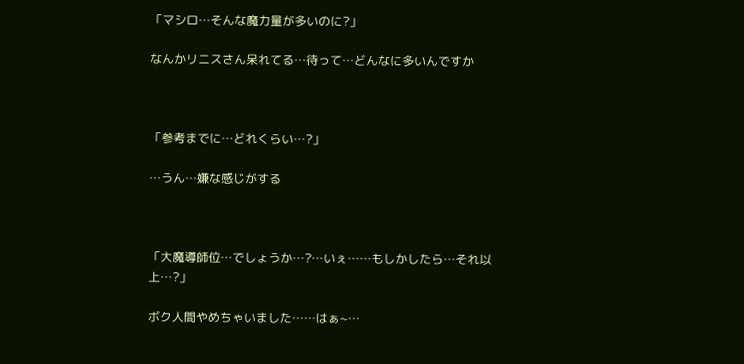「マシロ…そんな魔力量が多いのに?」

なんかリニスさん呆れてる…待って…どんなに多いんですか



「参考までに…どれくらい…?」

…うん…嫌な感じがする



「大魔導師位…でしょうか…?…いぇ……もしかしたら…それ以上…?」

ボク人間やめちゃいました……はぁ~…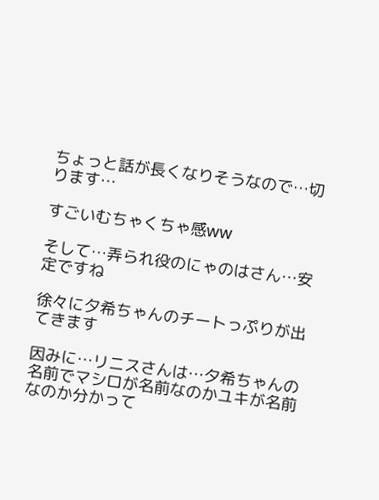ちょっと話が長くなりそうなので…切ります…

すごいむちゃくちゃ感ww

そして…弄られ役のにゃのはさん…安定ですね

徐々に夕希ちゃんのチートっぷりが出てきます

因みに…リニスさんは…夕希ちゃんの名前でマシロが名前なのかユキが名前なのか分かって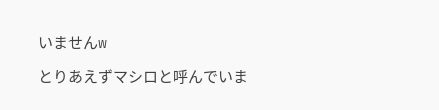いませんw

とりあえずマシロと呼んでいま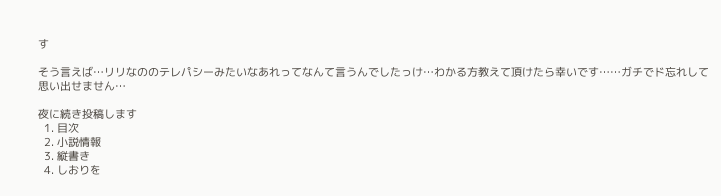す

そう言えば…リリなののテレパシーみたいなあれってなんて言うんでしたっけ…わかる方教えて頂けたら幸いです……ガチでド忘れして思い出せません…

夜に続き投稿します
  1. 目次
  2. 小説情報
  3. 縦書き
  4. しおりを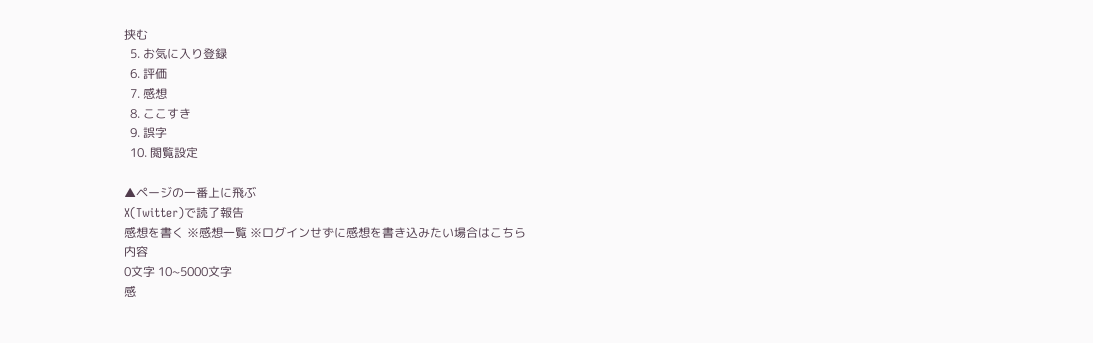挟む
  5. お気に入り登録
  6. 評価
  7. 感想
  8. ここすき
  9. 誤字
  10. 閲覧設定

▲ページの一番上に飛ぶ
X(Twitter)で読了報告
感想を書く ※感想一覧 ※ログインせずに感想を書き込みたい場合はこちら
内容
0文字 10~5000文字
感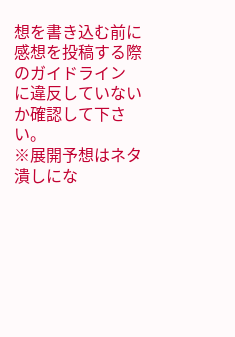想を書き込む前に 感想を投稿する際のガイドライン に違反していないか確認して下さい。
※展開予想はネタ潰しにな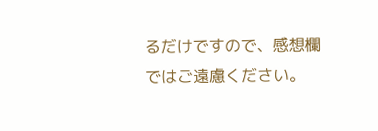るだけですので、感想欄ではご遠慮ください。